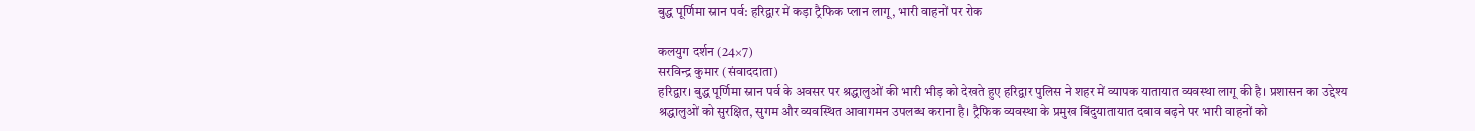बुद्ध पूर्णिमा स्नान पर्व: हरिद्वार में कड़ा ट्रैफिक प्लान लागू, भारी वाहनों पर रोक

कलयुग दर्शन (24×7)
सरविन्द्र कुमार (संवाददाता)
हरिद्वार। बुद्ध पूर्णिमा स्नान पर्व के अवसर पर श्रद्धालुओं की भारी भीड़ को देखते हुए हरिद्वार पुलिस ने शहर में व्यापक यातायात व्यवस्था लागू की है। प्रशासन का उद्देश्य श्रद्धालुओं को सुरक्षित, सुगम और व्यवस्थित आवागमन उपलब्ध कराना है। ट्रैफिक व्यवस्था के प्रमुख बिंदुयातायात दबाव बढ़ने पर भारी वाहनों को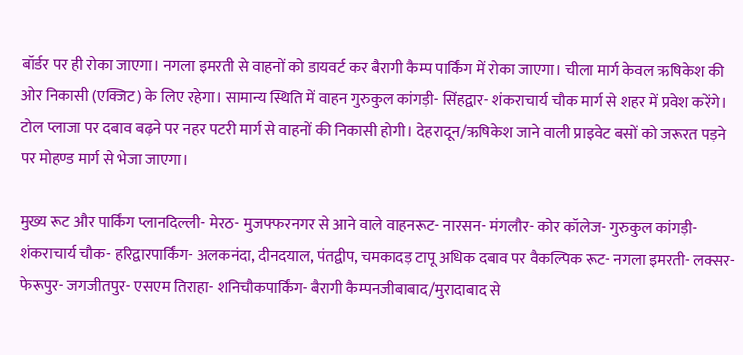बॉर्डर पर ही रोका जाएगा। नगला इमरती से वाहनों को डायवर्ट कर बैरागी कैम्प पार्किंग में रोका जाएगा। चीला मार्ग केवल ऋषिकेश की ओर निकासी (एक्जिट) के लिए रहेगा। सामान्य स्थिति में वाहन गुरुकुल कांगड़ी- सिंहद्वार- शंकराचार्य चौक मार्ग से शहर में प्रवेश करेंगे। टोल प्लाजा पर दबाव बढ़ने पर नहर पटरी मार्ग से वाहनों की निकासी होगी। देहरादून/ऋषिकेश जाने वाली प्राइवेट बसों को जरूरत पड़ने पर मोहण्ड मार्ग से भेजा जाएगा।

मुख्य रूट और पार्किंग प्लानदिल्ली- मेरठ- मुजफ्फरनगर से आने वाले वाहनरूट- नारसन- मंगलौर- कोर कॉलेज- गुरुकुल कांगड़ी- शंकराचार्य चौक- हरिद्वारपार्किंग- अलकनंदा, दीनदयाल, पंतद्वीप, चमकादड़ टापू अधिक दबाव पर वैकल्पिक रूट- नगला इमरती- लक्सर- फेरूपुर- जगजीतपुर- एसएम तिराहा- शनिचौकपार्किंग- बैरागी कैम्पनजीबाबाद/मुरादाबाद से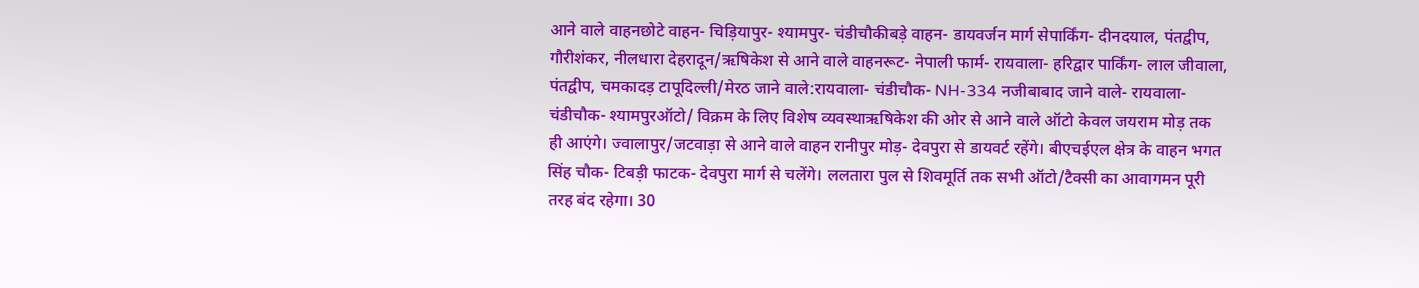आने वाले वाहनछोटे वाहन- चिड़ियापुर- श्यामपुर- चंडीचौकीबड़े वाहन- डायवर्जन मार्ग सेपार्किंग- दीनदयाल, पंतद्वीप, गौरीशंकर, नीलधारा देहरादून/ऋषिकेश से आने वाले वाहनरूट- नेपाली फार्म- रायवाला- हरिद्वार पार्किंग- लाल जीवाला, पंतद्वीप, चमकादड़ टापूदिल्ली/मेरठ जाने वाले:रायवाला- चंडीचौक- NH-334 नजीबाबाद जाने वाले- रायवाला- चंडीचौक- श्यामपुरऑटो/ विक्रम के लिए विशेष व्यवस्थाऋषिकेश की ओर से आने वाले ऑटो केवल जयराम मोड़ तक ही आएंगे। ज्वालापुर/जटवाड़ा से आने वाले वाहन रानीपुर मोड़- देवपुरा से डायवर्ट रहेंगे। बीएचईएल क्षेत्र के वाहन भगत सिंह चौक- टिबड़ी फाटक- देवपुरा मार्ग से चलेंगे। ललतारा पुल से शिवमूर्ति तक सभी ऑटो/टैक्सी का आवागमन पूरी तरह बंद रहेगा। 30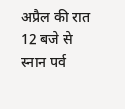अप्रैल की रात 12 बजे से स्नान पर्व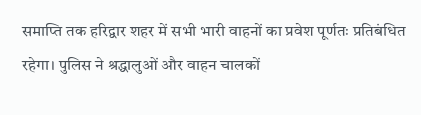समाप्ति तक हरिद्वार शहर में सभी भारी वाहनों का प्रवेश पूर्णतः प्रतिबंधित रहेगा। पुलिस ने श्रद्धालुओं और वाहन चालकों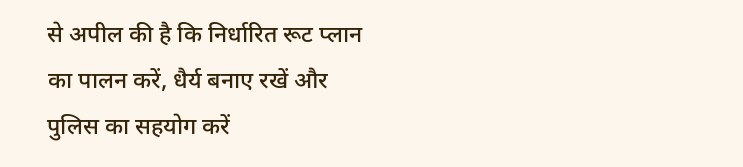से अपील की है कि निर्धारित रूट प्लान का पालन करें, धैर्य बनाए रखें और पुलिस का सहयोग करें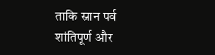ताकि स्नान पर्व शांतिपूर्ण और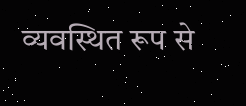व्यवस्थित रूप से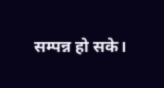सम्पन्न हो सके।